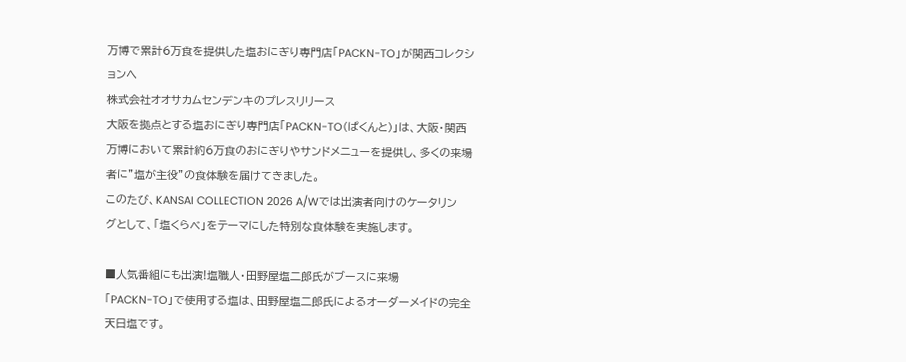万博で累計6万食を提供した塩おにぎり専門店「PACKN-TO」が関西コレクションへ
株式会社オオサカムセンデンキのプレスリリース
大阪を拠点とする塩おにぎり専門店「PACKN-TO(ぱくんと)」は、大阪・関西万博において累計約6万食のおにぎりやサンドメニューを提供し、多くの来場者に”塩が主役”の食体験を届けてきました。
このたび、KANSAI COLLECTION 2026 A/Wでは出演者向けのケータリングとして、「塩くらべ」をテーマにした特別な食体験を実施します。

■人気番組にも出演!塩職人・田野屋塩二郎氏がブースに来場
「PACKN-TO」で使用する塩は、田野屋塩二郎氏によるオーダーメイドの完全天日塩です。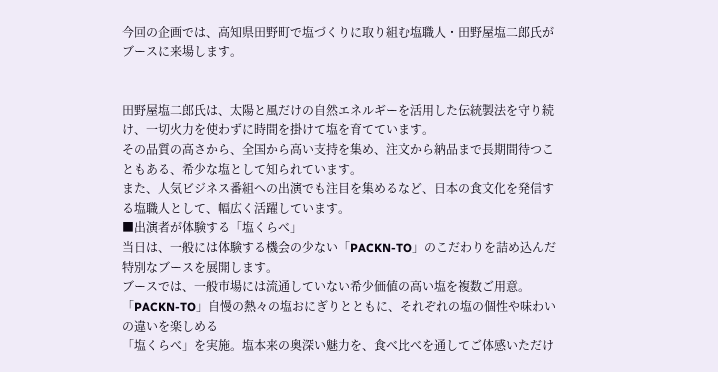今回の企画では、高知県田野町で塩づくりに取り組む塩職人・田野屋塩二郎氏がブースに来場します。


田野屋塩二郎氏は、太陽と風だけの自然エネルギーを活用した伝統製法を守り続け、一切火力を使わずに時間を掛けて塩を育てています。
その品質の高さから、全国から高い支持を集め、注文から納品まで長期間待つこともある、希少な塩として知られています。
また、人気ビジネス番組への出演でも注目を集めるなど、日本の食文化を発信する塩職人として、幅広く活躍しています。
■出演者が体験する「塩くらべ」
当日は、一般には体験する機会の少ない「PACKN-TO」のこだわりを詰め込んだ特別なブースを展開します。
ブースでは、一般市場には流通していない希少価値の高い塩を複数ご用意。
「PACKN-TO」自慢の熱々の塩おにぎりとともに、それぞれの塩の個性や味わいの違いを楽しめる
「塩くらべ」を実施。塩本来の奥深い魅力を、食べ比べを通してご体感いただけ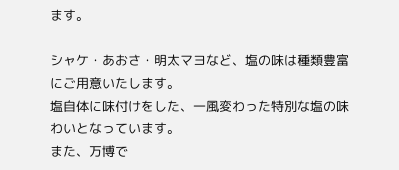ます。

シャケ・あおさ・明太マヨなど、塩の味は種類豊富にご用意いたします。
塩自体に味付けをした、一風変わった特別な塩の味わいとなっています。
また、万博で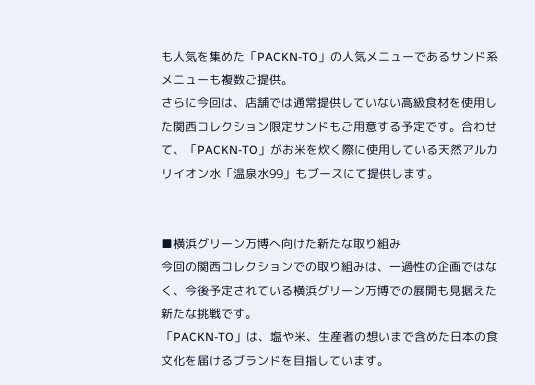も人気を集めた「PACKN-TO」の人気メニューであるサンド系メニューも複数ご提供。
さらに今回は、店舗では通常提供していない高級食材を使用した関西コレクション限定サンドもご用意する予定です。合わせて、「PACKN-TO」がお米を炊く際に使用している天然アルカリイオン水「温泉水99」もブースにて提供します。


■横浜グリーン万博へ向けた新たな取り組み
今回の関西コレクションでの取り組みは、一過性の企画ではなく、今後予定されている横浜グリーン万博での展開も見据えた新たな挑戦です。
「PACKN-TO」は、塩や米、生産者の想いまで含めた日本の食文化を届けるブランドを目指しています。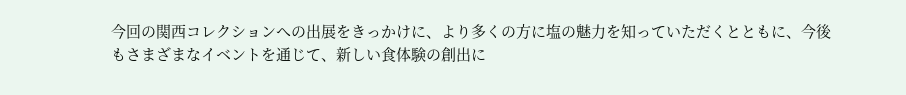今回の関西コレクションへの出展をきっかけに、より多くの方に塩の魅力を知っていただくとともに、今後もさまざまなイベントを通じて、新しい食体験の創出に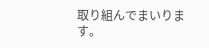取り組んでまいります。